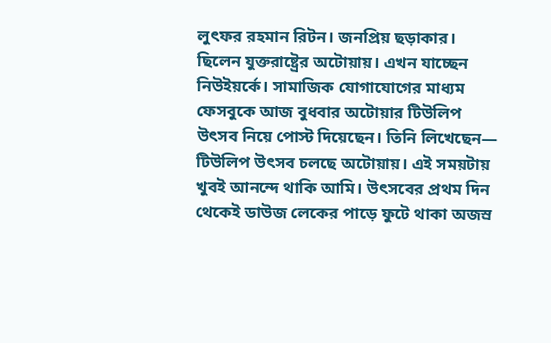লুৎফর রহমান রিটন। জনপ্রিয় ছড়াকার। ছিলেন যুক্তরাষ্ট্রের অটোয়ায়। এখন যাচ্ছেন নিউইয়র্কে। সামাজিক যোগাযোগের মাধ্যম ফেসবুকে আজ বুধবার অটোয়ার টিউলিপ উৎসব নিয়ে পোস্ট দিয়েছেন। তিনি লিখেছেন—
টিউলিপ উৎসব চলছে অটোয়ায়। এই সময়টায় খুবই আনন্দে থাকি আমি। উৎসবের প্রথম দিন থেকেই ডাউজ লেকের পাড়ে ফুটে থাকা অজস্র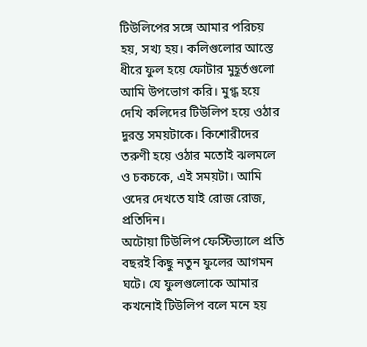টিউলিপের সঙ্গে আমার পরিচয় হয়, সখ্য হয়। কলিগুলোর আস্তে ধীরে ফুল হয়ে ফোটার মুহূর্তগুলো আমি উপভোগ করি। মুগ্ধ হয়ে দেখি কলিদের টিউলিপ হয়ে ওঠার দুরন্ত সময়টাকে। কিশোরীদের তরুণী হয়ে ওঠার মতোই ঝলমলে ও চকচকে, এই সময়টা। আমি ওদের দেখতে যাই রোজ রোজ, প্রতিদিন।
অটোয়া টিউলিপ ফেস্টিভ্যালে প্রতি বছরই কিছু নতুন ফুলের আগমন ঘটে। যে ফুলগুলোকে আমার কখনোই টিউলিপ বলে মনে হয়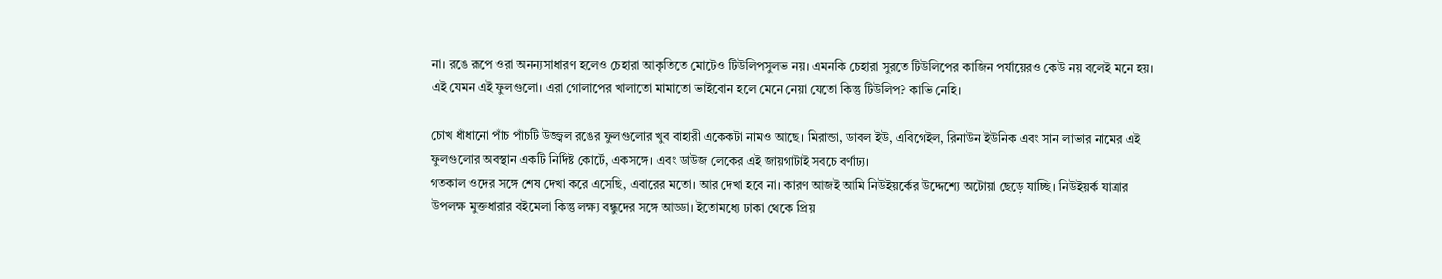না। রঙে রূপে ওরা অনন্যসাধারণ হলেও চেহারা আকৃতিতে মোটেও টিউলিপসুলভ নয়। এমনকি চেহারা সুরতে টিউলিপের কাজিন পর্যায়েরও কেউ নয় বলেই মনে হয়। এই যেমন এই ফুলগুলো। এরা গোলাপের খালাতো মামাতো ভাইবোন হলে মেনে নেয়া যেতো কিন্তু টিউলিপ? কাভি নেহি।

চোখ ধাঁধানো পাঁচ পাঁচটি উজ্জ্বল রঙের ফুলগুলোর খুব বাহারী একেকটা নামও আছে। মিরান্ডা, ডাবল ইউ, এবিগেইল, রিনাউন ইউনিক এবং সান লাভার নামের এই ফুলগুলোর অবস্থান একটি নির্দিষ্ট কোর্টে, একসঙ্গে। এবং ডাউজ লেকের এই জায়গাটাই সবচে বর্ণাঢ্য।
গতকাল ওদের সঙ্গে শেষ দেখা করে এসেছি, এবারের মতো। আর দেখা হবে না। কারণ আজই আমি নিউইয়র্কের উদ্দেশ্যে অটোয়া ছেড়ে যাচ্ছি। নিউইয়র্ক যাত্রার উপলক্ষ মুক্তধারার বইমেলা কিন্তু লক্ষ্য বন্ধুদের সঙ্গে আড্ডা। ইতোমধ্যে ঢাকা থেকে প্রিয়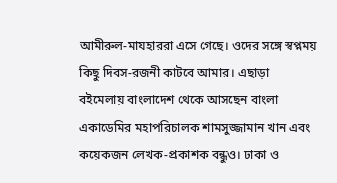আমীরুল-মাযহাররা এসে গেছে। ওদের সঙ্গে স্বপ্নময় কিছু দিবস-রজনী কাটবে আমার। এছাড়া বইমেলায় বাংলাদেশ থেকে আসছেন বাংলা একাডেমির মহাপরিচালক শামসুজ্জামান খান এবং কয়েকজন লেখক-প্রকাশক বন্ধুও। ঢাকা ও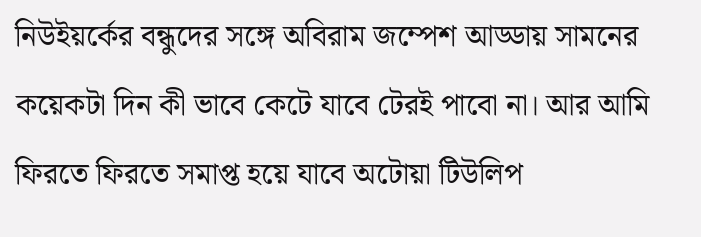নিউইয়র্কের বন্ধুদের সঙ্গে অবিরাম জম্পেশ আড্ডায় সামনের কয়েকটা দিন কী ভাবে কেটে যাবে টেরই পাবো না। আর আমি ফিরতে ফিরতে সমাপ্ত হয়ে যাবে অটোয়া টিউলিপ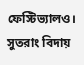ফেস্টিভ্যালও।
সুতরাং বিদায়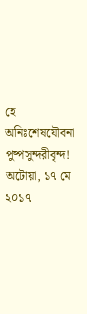হে অনিঃশেষযৌবনা পুষ্পসুন্দরীবৃন্দ!
অটোয়া, ১৭ মে ২০১৭